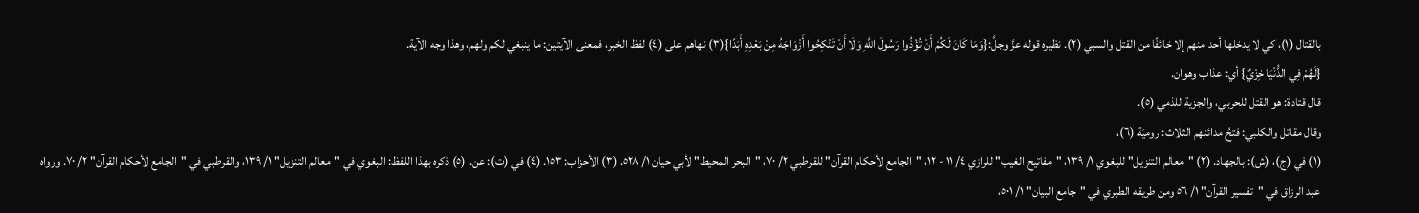بالقتال (١)، كي لا يدخلها أحد منهم إلا خائفًا من القتل والسبي (٢). نظيره قوله عزَّ وجلَّ:{وَمَا كَانَ لَكُمْ أَنْ تُؤْذُوا رَسُولَ اللَّهِ وَلَا أَنْ تَنْكِحُوا أَزْوَاجَهُ مِنْ بَعْدِهِ أَبَدًا}(٣) نهاهم على (٤) لفظ الخبر، فمعنى الآيتين: ما ينبغي لكم ولهم، وهذا وجه الآية.
{لَهُمْ فِي الدُّنْيَا خِزْيٌ} أي: عذاب وهوان.
قال قتادة: هو القتل للحربي، والجزية للذمي (٥).
وقال مقاتل والكلبي: فتحُ مدائنهم الثلاث: روميَة (٦)،
(١) في (ج)، (ش): بالجهاد. (٢) "معالم التنزيل" للبغوي ١/ ١٣٩، "مفاتيح الغيب" للرازي ٤/ ١١ - ١٢، "الجامع لأحكام القرآن" للقرطبي ٢/ ٧٠، "البحر المحيط" لأبي حيان ١/ ٥٢٨. (٣) الأحزاب: ١٥٣. (٤) في (ت): عن. (٥) ذكره بهذا اللفظ: البغوي في "معالم التنزيل" ١/ ١٣٩، والقرطبي في "الجامع لأحكام القرآن" ٢/ ٧٠. ورواه عبد الرزاق في "تفسير القرآن" ١/ ٥٦ ومن طريقه الطبري في "جامع البيان" ١/ ٥٠١،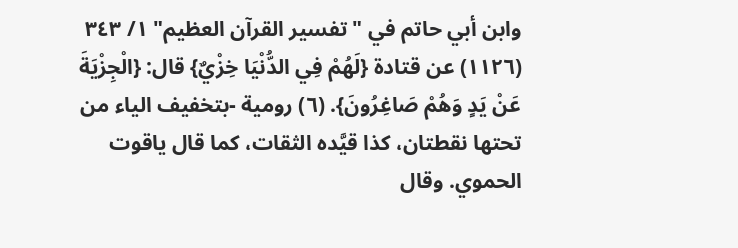وابن أبي حاتم في "تفسير القرآن العظيم" ١/ ٣٤٣ (١١٢٦) عن قتادة {لَهُمْ فِي الدُّنْيَا خِزْيٌ} قال: {الْجِزْيَةَ عَنْ يَدٍ وَهُمْ صَاغِرُونَ}. (٦) رومية -بتخفيف الياء من تحتها نقطتان، كذا قيَّده الثقات، كما قال ياقوت الحموي. وقال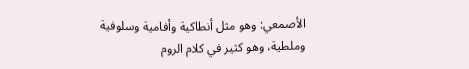الأصمعي: وهو مثل أنطاكية وأفامية وسلوفية وملطية، وهو كثير في كلام الروم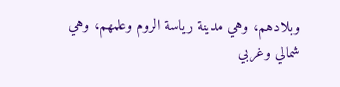وبلادهم، وهي مدينة رياسة الروم وعلمهم، وهي شمالي وغربي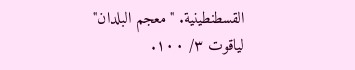القسطنطينية. "معجم البلدان" لياقوت ٣/ ١٠٠.